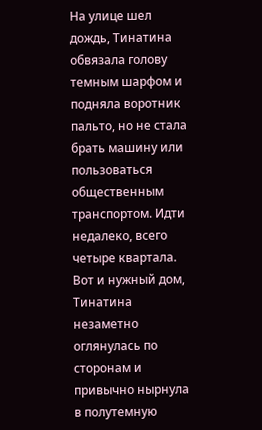На улице шел дождь, Тинатина обвязала голову темным шарфом и подняла воротник пальто, но не стала брать машину или пользоваться общественным транспортом. Идти недалеко, всего четыре квартала. Вот и нужный дом, Тинатина незаметно оглянулась по сторонам и привычно нырнула в полутемную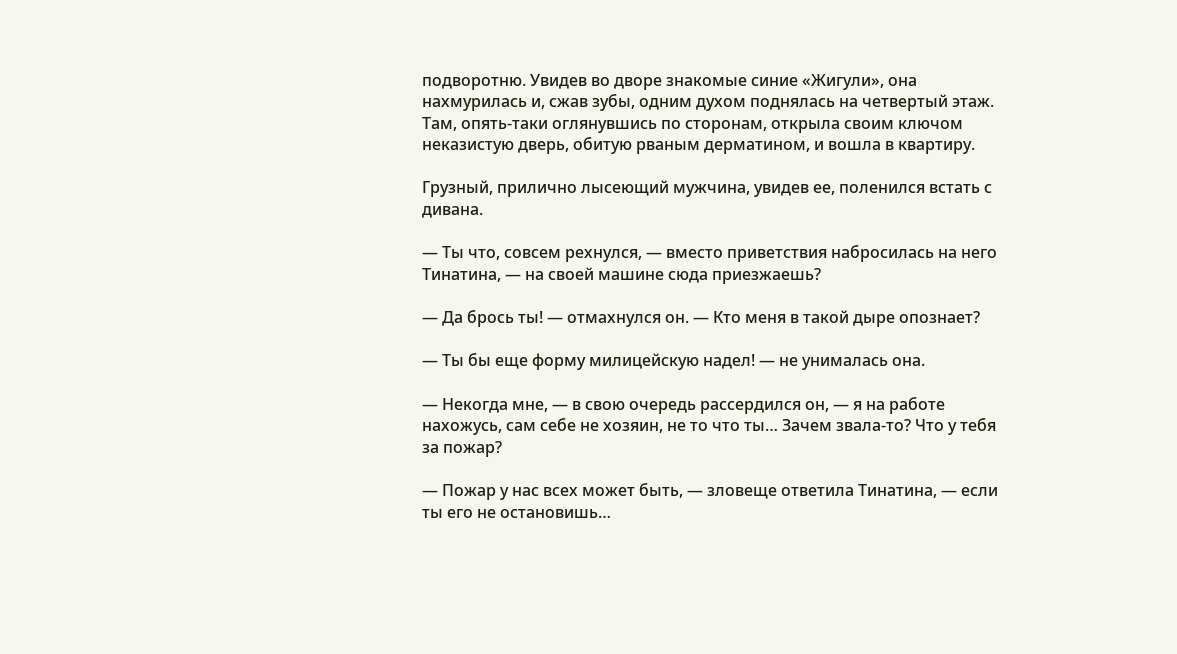подворотню. Увидев во дворе знакомые синие «Жигули», она нахмурилась и, сжав зубы, одним духом поднялась на четвертый этаж. Там, опять-таки оглянувшись по сторонам, открыла своим ключом неказистую дверь, обитую рваным дерматином, и вошла в квартиру.

Грузный, прилично лысеющий мужчина, увидев ее, поленился встать с дивана.

— Ты что, совсем рехнулся, — вместо приветствия набросилась на него Тинатина, — на своей машине сюда приезжаешь?

— Да брось ты! — отмахнулся он. — Кто меня в такой дыре опознает?

— Ты бы еще форму милицейскую надел! — не унималась она.

— Некогда мне, — в свою очередь рассердился он, — я на работе нахожусь, сам себе не хозяин, не то что ты… Зачем звала-то? Что у тебя за пожар?

— Пожар у нас всех может быть, — зловеще ответила Тинатина, — если ты его не остановишь…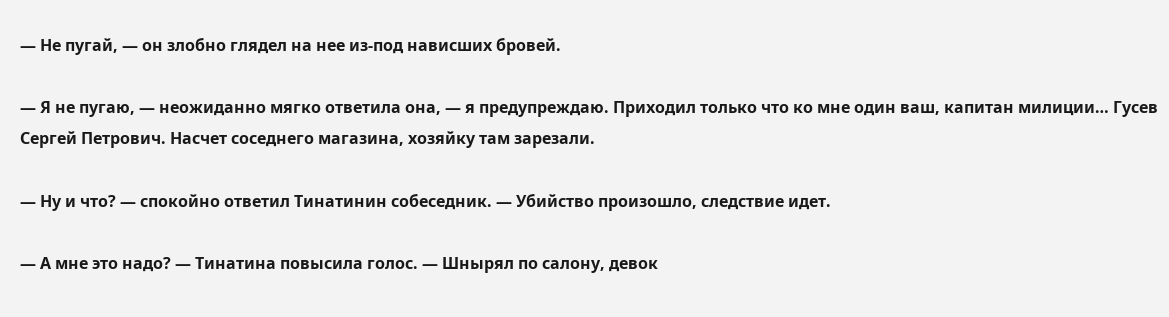— Не пугай, — он злобно глядел на нее из-под нависших бровей.

— Я не пугаю, — неожиданно мягко ответила она, — я предупреждаю. Приходил только что ко мне один ваш, капитан милиции… Гусев Сергей Петрович. Насчет соседнего магазина, хозяйку там зарезали.

— Ну и что? — спокойно ответил Тинатинин собеседник. — Убийство произошло, следствие идет.

— А мне это надо? — Тинатина повысила голос. — Шнырял по салону, девок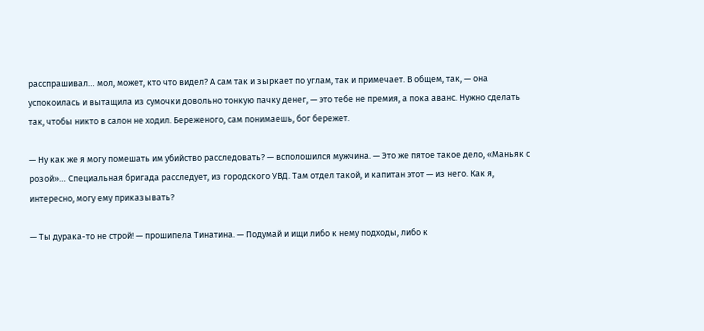расспрашивал… мол, может, кто что видел? А сам так и зыркает по углам, так и примечает. В общем, так, — она успокоилась и вытащила из сумочки довольно тонкую пачку денег, — это тебе не премия, а пока аванс. Нужно сделать так, чтобы никто в салон не ходил. Береженого, сам понимаешь, бог бережет.

— Ну как же я могу помешать им убийство расследовать? — всполошился мужчина. — Это же пятое такое дело, «Маньяк с розой»… Специальная бригада расследует, из городского УВД. Там отдел такой, и капитан этот — из него. Как я, интересно, могу ему приказывать?

— Ты дурака-то не строй! — прошипела Тинатина. — Подумай и ищи либо к нему подходы, либо к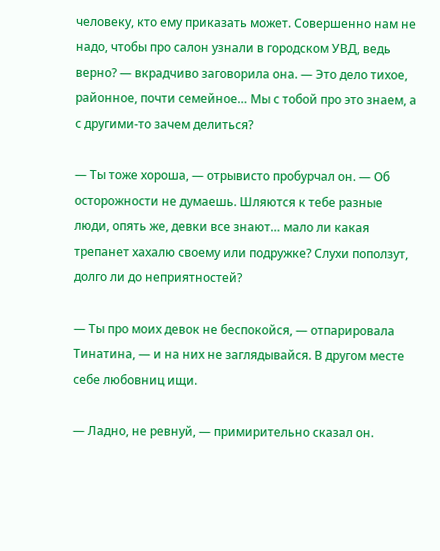человеку, кто ему приказать может. Совершенно нам не надо, чтобы про салон узнали в городском УВД, ведь верно? — вкрадчиво заговорила она. — Это дело тихое, районное, почти семейное… Мы с тобой про это знаем, а с другими-то зачем делиться?

— Ты тоже хороша, — отрывисто пробурчал он. — Об осторожности не думаешь. Шляются к тебе разные люди, опять же, девки все знают… мало ли какая трепанет хахалю своему или подружке? Слухи поползут, долго ли до неприятностей?

— Ты про моих девок не беспокойся, — отпарировала Тинатина, — и на них не заглядывайся. В другом месте себе любовниц ищи.

— Ладно, не ревнуй, — примирительно сказал он.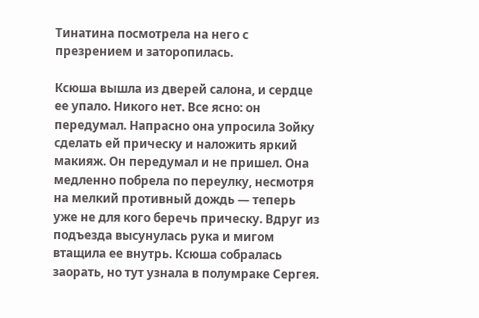Тинатина посмотрела на него с презрением и заторопилась.

Ксюша вышла из дверей салона, и сердце ее упало. Никого нет. Все ясно: он передумал. Напрасно она упросила Зойку сделать ей прическу и наложить яркий макияж. Он передумал и не пришел. Она медленно побрела по переулку, несмотря на мелкий противный дождь — теперь уже не для кого беречь прическу. Вдруг из подъезда высунулась рука и мигом втащила ее внутрь. Ксюша собралась заорать, но тут узнала в полумраке Сергея.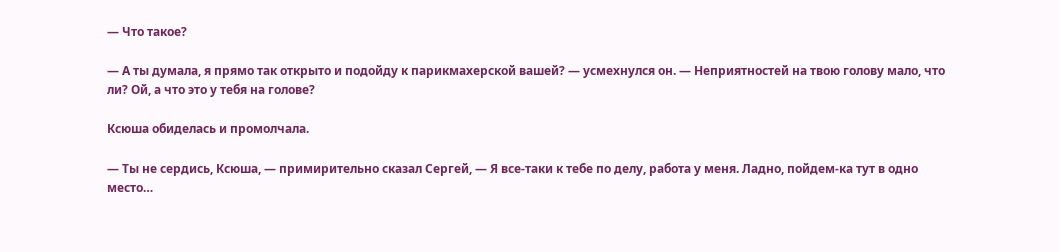— Что такое?

— А ты думала, я прямо так открыто и подойду к парикмахерской вашей? — усмехнулся он. — Неприятностей на твою голову мало, что ли? Ой, а что это у тебя на голове?

Ксюша обиделась и промолчала.

— Ты не сердись, Ксюша, — примирительно сказал Сергей, — Я все-таки к тебе по делу, работа у меня. Ладно, пойдем-ка тут в одно место…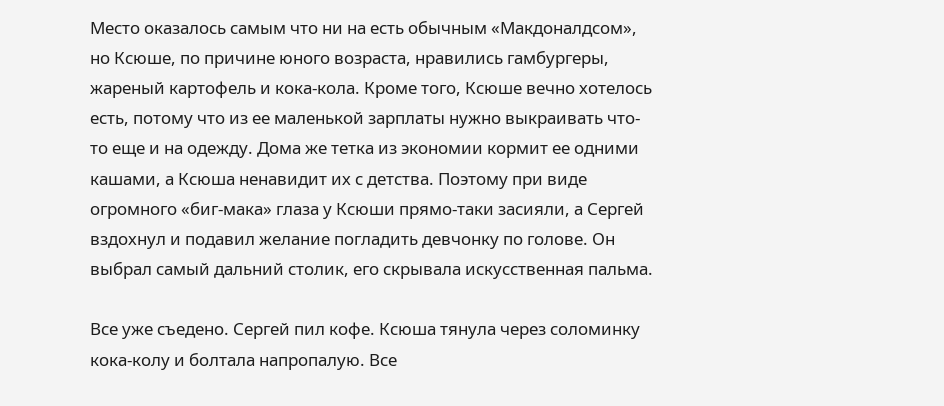Место оказалось самым что ни на есть обычным «Макдоналдсом», но Ксюше, по причине юного возраста, нравились гамбургеры, жареный картофель и кока-кола. Кроме того, Ксюше вечно хотелось есть, потому что из ее маленькой зарплаты нужно выкраивать что-то еще и на одежду. Дома же тетка из экономии кормит ее одними кашами, а Ксюша ненавидит их с детства. Поэтому при виде огромного «биг-мака» глаза у Ксюши прямо-таки засияли, а Сергей вздохнул и подавил желание погладить девчонку по голове. Он выбрал самый дальний столик, его скрывала искусственная пальма.

Все уже съедено. Сергей пил кофе. Ксюша тянула через соломинку кока-колу и болтала напропалую. Все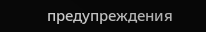предупреждения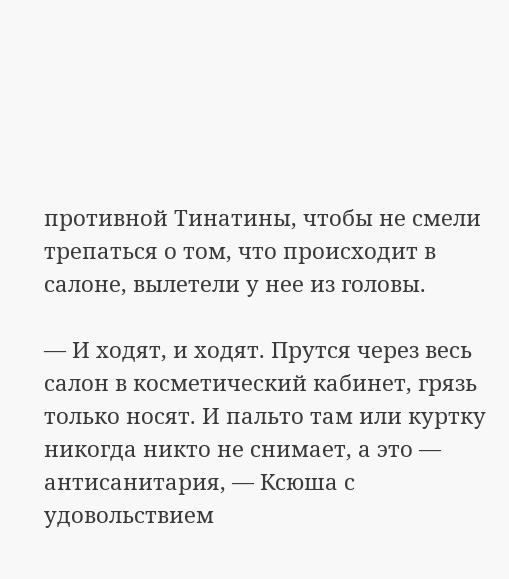противной Тинатины, чтобы не смели трепаться о том, что происходит в салоне, вылетели у нее из головы.

— И ходят, и ходят. Прутся через весь салон в косметический кабинет, грязь только носят. И пальто там или куртку никогда никто не снимает, а это — антисанитария, — Ксюша с удовольствием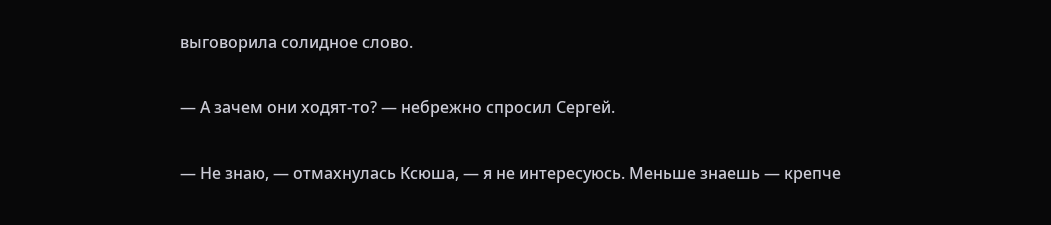выговорила солидное слово.

— А зачем они ходят-то? — небрежно спросил Сергей.

— Не знаю, — отмахнулась Ксюша, — я не интересуюсь. Меньше знаешь — крепче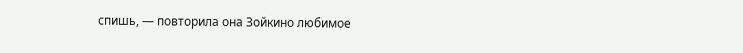спишь, — повторила она Зойкино любимое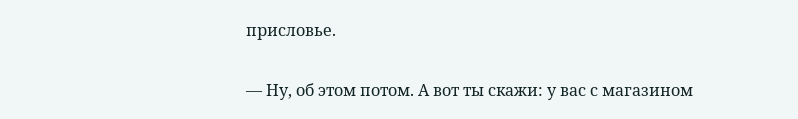присловье.

— Ну, об этом потом. А вот ты скажи: у вас с магазином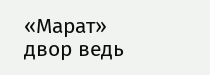«Марат» двор ведь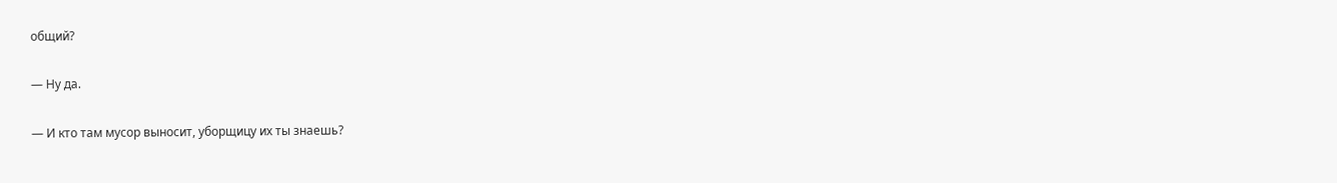общий?

— Ну да.

— И кто там мусор выносит, уборщицу их ты знаешь?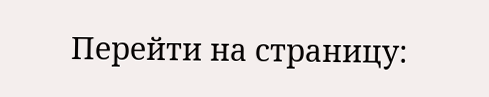Перейти на страницу: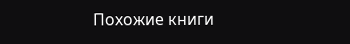Похожие книги